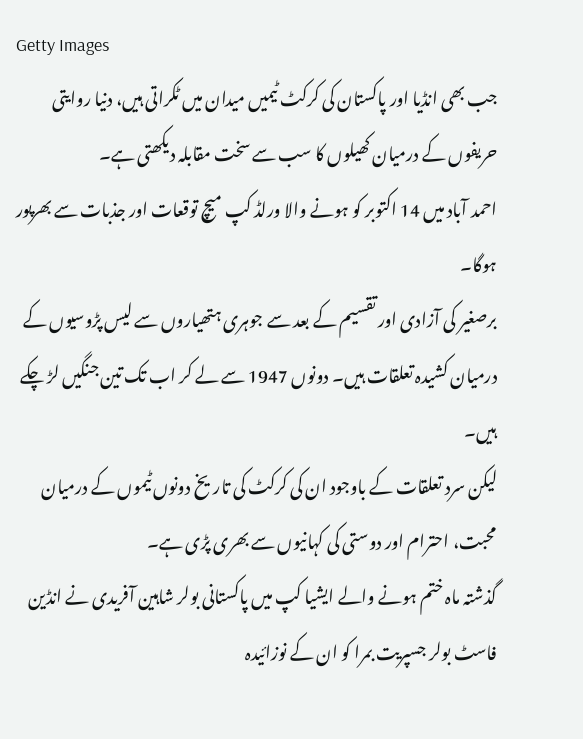Getty Images
جب بھی انڈیا اور پاکستان کی کرکٹ ٹیمیں میدان میں ٹکراتی ہیں، دنیا روایتی حریفوں کے درمیان کھیلوں کا سب سے سخت مقابلہ دیکھتی ہے۔
احمد آباد میں 14 اکتوبر کو ہونے والا ورلڈ کپ میچ توقعات اور جذبات سے بھرپور ہوگا۔
برصغیر کی آزادی اور تقسیم کے بعد سے جوہری ہتھیاروں سے لیس پڑوسیوں کے درمیان کشیدہ تعلقات ہیں۔ دونوں 1947 سے لے کر اب تک تین جنگیں لڑ چکے ہیں۔
لیکن سرد تعلقات کے باوجود ان کی کرکٹ کی تاریخ دونوں ٹیموں کے درمیان محبت، احترام اور دوستی کی کہانیوں سے بھری پڑی ہے۔
گذشتہ ماہ ختم ہونے والے ایشیا کپ میں پاکستانی بولر شاہین آفریدی نے انڈین فاسٹ بولر جسپریت بمرا کو ان کے نوزائیدہ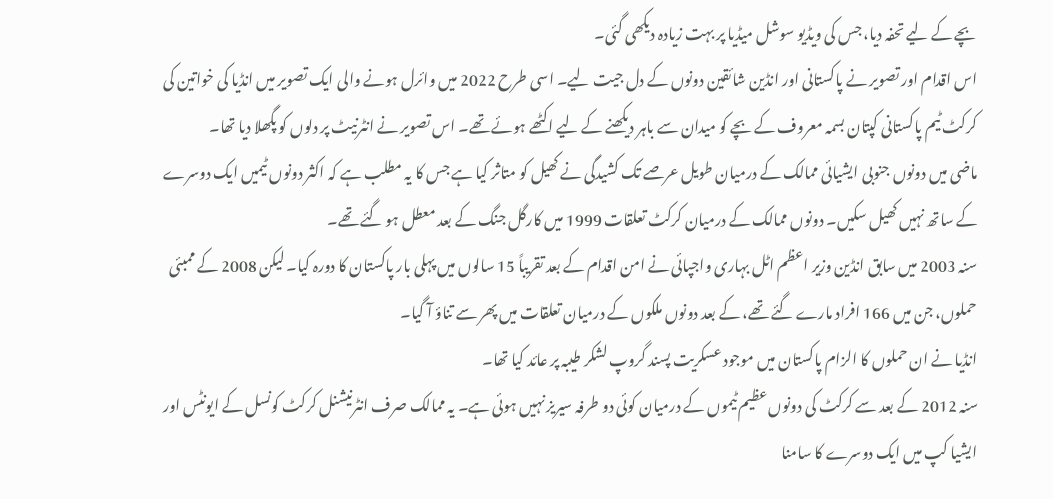بچے کے لیے تحفہ دیا، جس کی ویڈیو سوشل میڈیا پر بہت زیادہ دیکھی گئی۔
اس اقدام اور تصویر نے پاکستانی اور انڈین شائقین دونوں کے دل جیت لیے۔ اسی طرح 2022 میں وائرل ہونے والی ایک تصویر میں انڈیا کی خواتین کی کرکٹ ٹیم پاکستانی کپتان بسمہ معروف کے بچے کو میدان سے باہر دیکھنے کے لیے اکٹھے ہوئے تھے۔ اس تصویر نے انٹرنیٹ پر دلوں کو پگھلا دیا تھا۔
ماضی میں دونوں جنوبی ایشیائی ممالک کے درمیان طویل عرصے تک کشیدگی نے کھیل کو متاثر کیا ہے جس کا یہ مطلب ہے کہ اکثر دونوں ٹیمیں ایک دوسرے کے ساتھ نہیں کھیل سکیں۔ دونوں ممالک کے درمیان کرکٹ تعلقات 1999 میں کارگل جنگ کے بعد معطل ہو گئے تھے۔
سنہ 2003 میں سابق انڈین وزیر اعظم اٹل بہاری واجپائی نے امن اقدام کے بعد تقریباً 15 سالوں میں پہلی بار پاکستان کا دورہ کیا۔ لیکن 2008 کے ممبئی حملوں، جن میں 166 افراد مارے گئے تھے، کے بعد دونوں ملکوں کے درمیان تعلقات میں پھر سے تناؤ آ گیا۔
انڈیا نے ان حملوں کا الزام پاکستان میں موجود عسکریت پسند گروپ لشکر طیبہ پر عائد کیا تھا۔
سنہ 2012 کے بعد سے کرکٹ کی دونوں عظیم ٹیموں کے درمیان کوئی دو طرفہ سیریز نہیں ہوئی ہے۔ یہ ممالک صرف انٹرنیشنل کرکٹ کونسل کے ایونٹس اور ایشیا کپ میں ایک دوسرے کا سامنا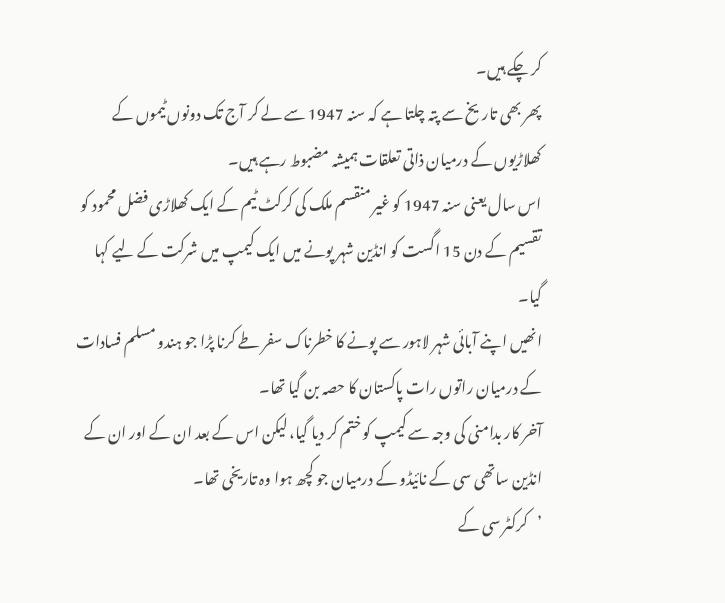کر چکے ہیں۔
پھر بھی تاریخ سے پتہ چلتا ہے کہ سنہ 1947 سے لے کر آج تک دونوں ٹیموں کے کھلاڑیوں کے درمیان ذاتی تعلقات ہمیشہ مضبوط رہے ہیں۔
اس سال یعنی سنہ 1947 کو غیر منقسم ملک کی کرکٹ ٹیم کے ایک کھلاڑی فضل محمود کو تقسیم کے دن 15 اگست کو انڈین شہر پونے میں ایک کیمپ میں شرکت کے لیے کہا گیا۔
انھیں اپنے آبائی شہر لاہور سے پونے کا خطرناک سفر طے کرنا پڑا جو ہندو مسلم فسادات کے درمیان راتوں رات پاکستان کا حصہ بن گیا تھا۔
آخر کار بدامنی کی وجہ سے کیمپ کو ختم کر دیا گیا، لیکن اس کے بعد ان کے اور ان کے انڈین ساتھی سی کے نائیڈو کے درمیان جو کچھ ہوا وہ تاریخی تھا۔
’کرکٹر سی کے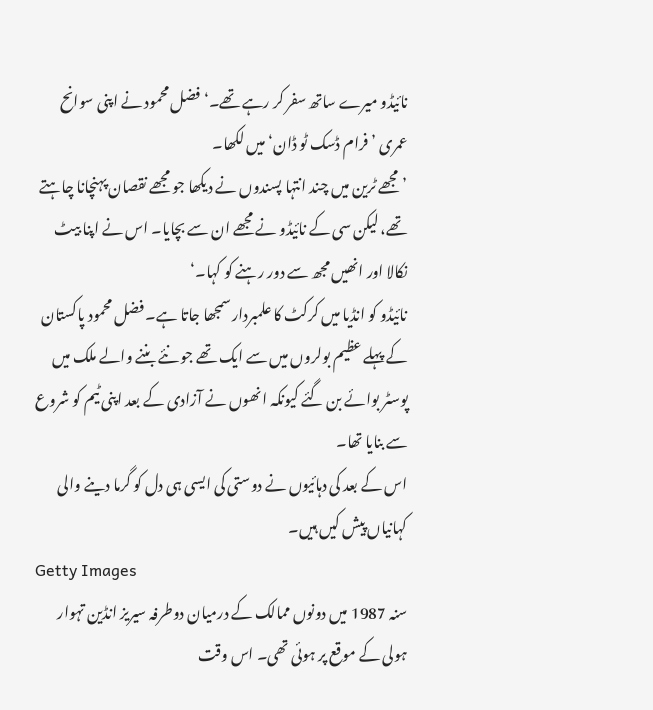نائیڈو میرے ساتھ سفر کر رہے تھے۔‘ فضل محمود نے اپنی سوانح عمری ’فرام ڈسک ٹو ڈان‘ میں لکھا۔
’مجھے ٹرین میں چند انتہا پسندوں نے دیکھا جو مجھے نقصان پہنچانا چاہتے تھے، لیکن سی کے نائیڈو نے مجھے ان سے بچایا۔ اس نے اپنا بیٹ نکالا اور انھیں مجھ سے دور رہنے کو کہا۔‘
نائیڈو کو انڈیا میں کرکٹ کا علمبردار سمجھا جاتا ہے۔ فضل محمود پاکستان کے پہلے عظیم بولروں میں سے ایک تھے جو نئے بننے والے ملک میں پوسٹر بوائے بن گئے کیونکہ انھوں نے آزادی کے بعد اپنی ٹیم کو شروع سے بنایا تھا۔
اس کے بعد کی دہائیوں نے دوستی کی ایسی ہی دل کو گرما دینے والی کہانیاں پیش کیں ہیں۔
Getty Images
سنہ 1987 میں دونوں ممالک کے درمیان دوطرفہ سیریز انڈین تہوار ہولی کے موقع پر ہوئی تھی۔ اس وقت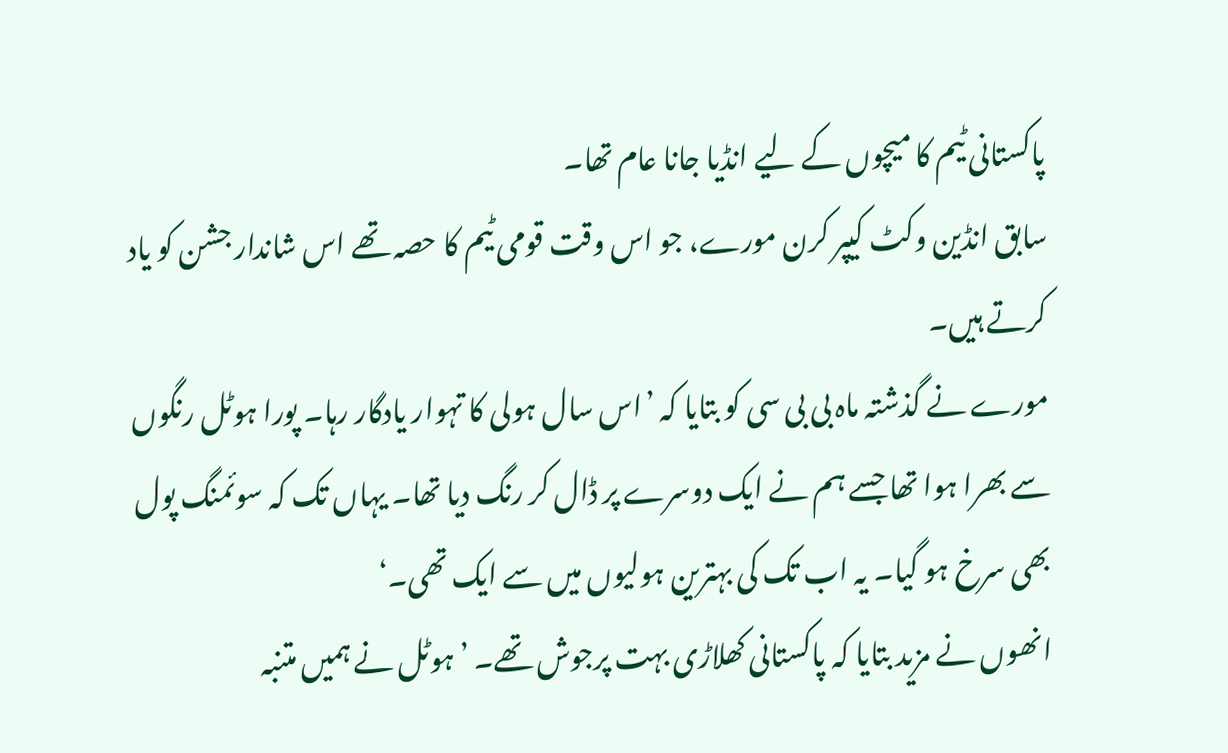پاکستانی ٹیم کا میچوں کے لیے انڈیا جانا عام تھا۔
سابق انڈین وکٹ کیپر کرن مورے، جو اس وقت قومی ٹیم کا حصہ تھے اس شاندار جشن کو یاد کرتے ہیں۔
مورے نے گذشتہ ماہ بی بی سی کو بتایا کہ ’اس سال ہولی کا تہوار یادگار رہا۔ پورا ہوٹل رنگوں سے بھرا ہوا تھا جسے ہم نے ایک دوسرے پر ڈال کر رنگ دیا تھا۔ یہاں تک کہ سوئمنگ پول بھی سرخ ہو گیا۔ یہ اب تک کی بہترین ہولیوں میں سے ایک تھی۔‘
انھوں نے مزید بتایا کہ پاکستانی کھلاڑی بہت پرجوش تھے۔ ’ہوٹل نے ہمیں متنبہ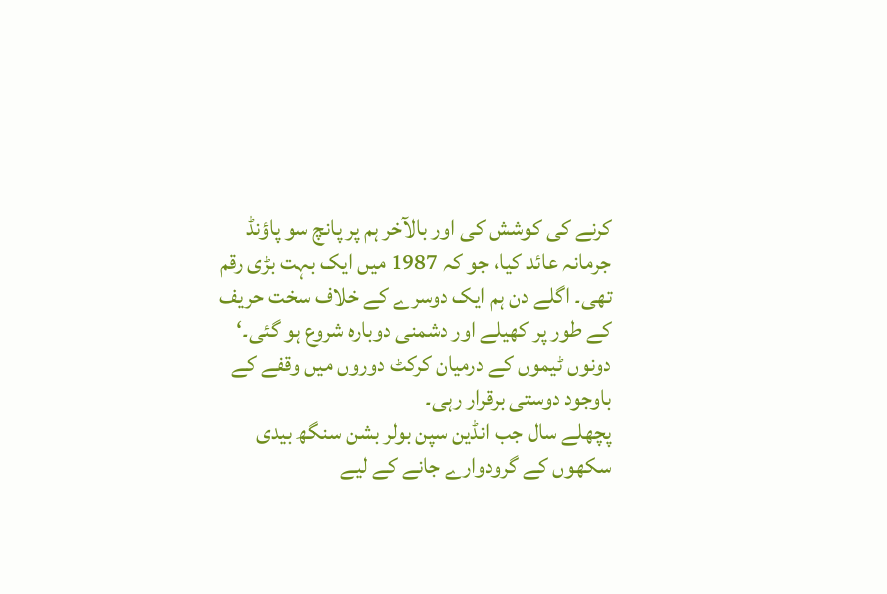کرنے کی کوشش کی اور بالآخر ہم پر پانچ سو پاؤنڈ جرمانہ عائد کیا، جو کہ 1987 میں ایک بہت بڑی رقم تھی۔ اگلے دن ہم ایک دوسرے کے خلاف سخت حریف کے طور پر کھیلے اور دشمنی دوبارہ شروع ہو گئی۔‘
دونوں ٹیموں کے درمیان کرکٹ دوروں میں وقفے کے باوجود دوستی برقرار رہی۔
پچھلے سال جب انڈین سپن بولر بشن سنگھ بیدی سکھوں کے گرودوارے جانے کے لیے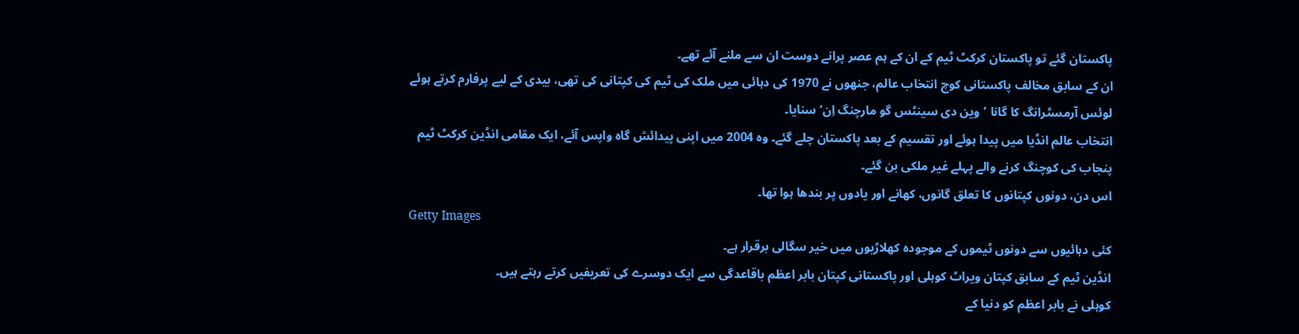پاکستان گئے تو پاکستان کرکٹ ٹیم کے ان کے ہم عصر پرانے دوست ان سے ملنے آئے تھے۔
ان کے سابق مخالف پاکستانی کوچ انتخاب عالم، جنھوں نے 1970 کی دہائی میں ملک کی ٹیم کی کپتانی کی تھی، بیدی کے لیے پرفارم کرتے ہوئے لوئس آرمسٹرانگ کا گانا ’وین دی سینٹس گو مارچنگ اِن‘ سنایا۔
انتخاب عالم انڈیا میں پیدا ہوئے اور تقسیم کے بعد پاکستان چلے گئے۔ وہ 2004 میں اپنی پیدائش گاہ واپس آئے، ایک مقامی انڈین کرکٹ ٹیم پنجاب کی کوچنگ کرنے والے پہلے غیر ملکی بن گئے۔
اس دن، دونوں کپتانوں کا تعلق گانوں، کھانے اور یادوں پر بندھا ہوا تھا۔
Getty Images
کئی دہائیوں سے دونوں ٹیموں کے موجودہ کھلاڑیوں میں خیر سگالی برقرار ہے۔
انڈین ٹیم کے سابق کپتان ویراٹ کوہلی اور پاکستانی کپتان بابر اعظم باقاعدگی سے ایک دوسرے کی تعریفیں کرتے رہتے ہیں۔
کوہلی نے بابر اعظم کو دنیا کے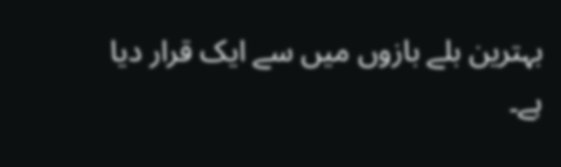بہترین بلے بازوں میں سے ایک قرار دیا ہے۔